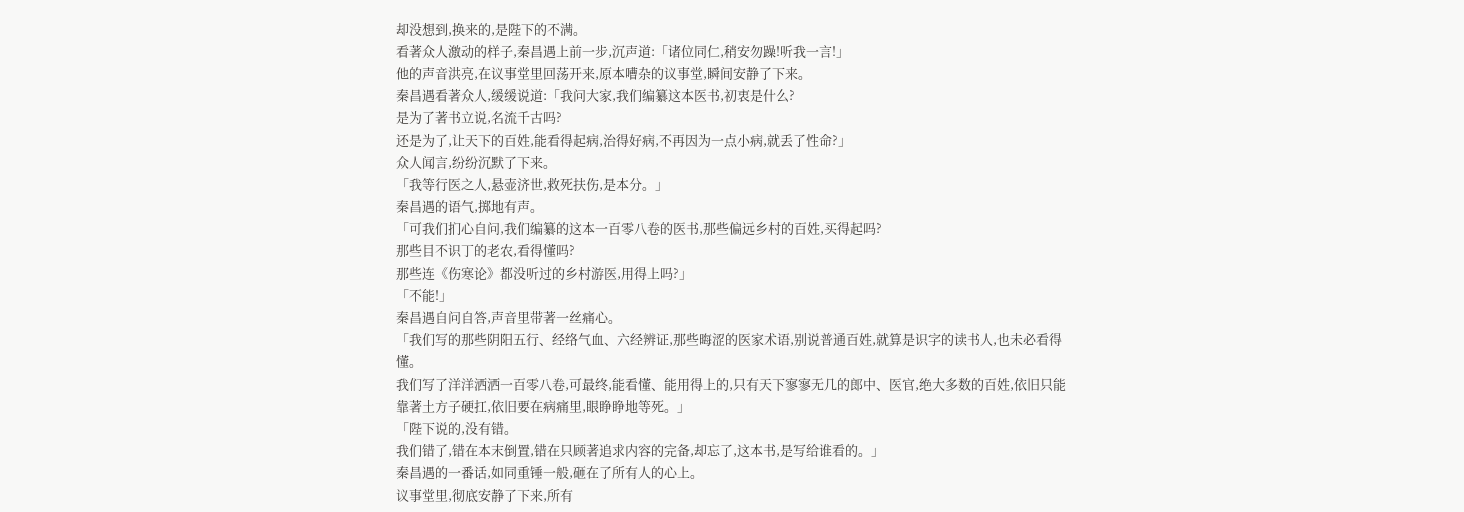却没想到,换来的,是陛下的不满。
看著众人激动的样子,秦昌遇上前一步,沉声道:「诸位同仁,稍安勿躁!听我一言!」
他的声音洪亮,在议事堂里回荡开来,原本嘈杂的议事堂,瞬间安静了下来。
秦昌遇看著众人,缓缓说道:「我问大家,我们编纂这本医书,初衷是什么?
是为了著书立说,名流千古吗?
还是为了,让天下的百姓,能看得起病,治得好病,不再因为一点小病,就丢了性命?」
众人闻言,纷纷沉默了下来。
「我等行医之人,悬壶济世,救死扶伤,是本分。」
秦昌遇的语气,掷地有声。
「可我们扪心自问,我们编纂的这本一百零八卷的医书,那些偏远乡村的百姓,买得起吗?
那些目不识丁的老农,看得懂吗?
那些连《伤寒论》都没听过的乡村游医,用得上吗?」
「不能!」
秦昌遇自问自答,声音里带著一丝痛心。
「我们写的那些阴阳五行、经络气血、六经辨证,那些晦涩的医家术语,别说普通百姓,就算是识字的读书人,也未必看得懂。
我们写了洋洋洒洒一百零八卷,可最终,能看懂、能用得上的,只有天下寥寥无几的郎中、医官,绝大多数的百姓,依旧只能靠著土方子硬扛,依旧要在病痛里,眼睁睁地等死。」
「陛下说的,没有错。
我们错了,错在本末倒置,错在只顾著追求内容的完备,却忘了,这本书,是写给谁看的。」
秦昌遇的一番话,如同重锤一般,砸在了所有人的心上。
议事堂里,彻底安静了下来,所有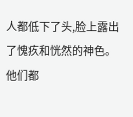人都低下了头,脸上露出了愧疚和恍然的神色。
他们都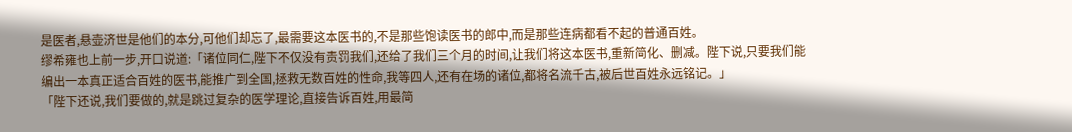是医者,悬壶济世是他们的本分,可他们却忘了,最需要这本医书的,不是那些饱读医书的郎中,而是那些连病都看不起的普通百姓。
缪希雍也上前一步,开口说道:「诸位同仁,陛下不仅没有责罚我们,还给了我们三个月的时间,让我们将这本医书,重新简化、删减。陛下说,只要我们能编出一本真正适合百姓的医书,能推广到全国,拯救无数百姓的性命,我等四人,还有在场的诸位,都将名流千古,被后世百姓永远铭记。」
「陛下还说,我们要做的,就是跳过复杂的医学理论,直接告诉百姓,用最简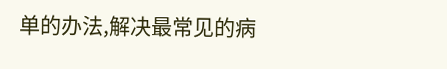单的办法,解决最常见的病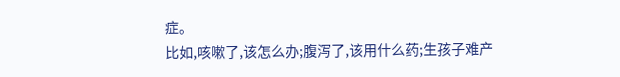症。
比如,咳嗽了,该怎么办;腹泻了,该用什么药;生孩子难产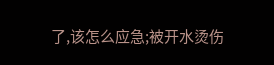了,该怎么应急;被开水烫伤